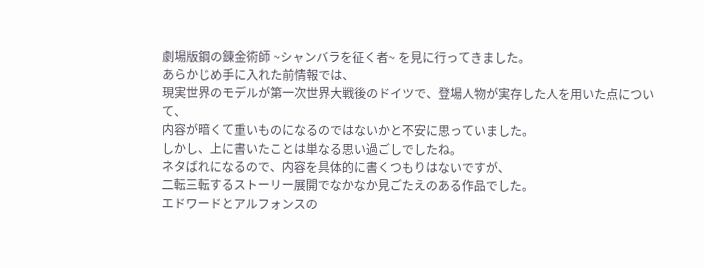劇場版鋼の錬金術師 ~シャンバラを征く者~ を見に行ってきました。
あらかじめ手に入れた前情報では、
現実世界のモデルが第一次世界大戦後のドイツで、登場人物が実存した人を用いた点について、
内容が暗くて重いものになるのではないかと不安に思っていました。
しかし、上に書いたことは単なる思い過ごしでしたね。
ネタばれになるので、内容を具体的に書くつもりはないですが、
二転三転するストーリー展開でなかなか見ごたえのある作品でした。
エドワードとアルフォンスの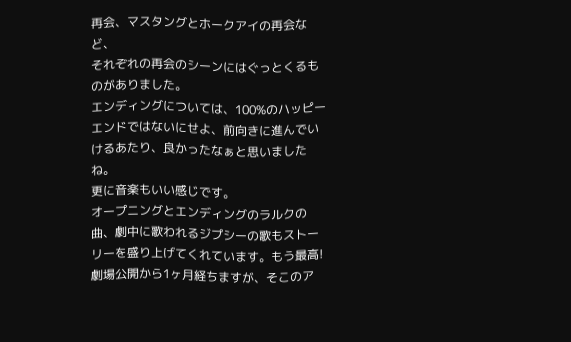再会、マスタングとホークアイの再会など、
それぞれの再会のシーンにはぐっとくるものがありました。
エンディングについては、100%のハッピーエンドではないにせよ、前向きに進んでいけるあたり、良かったなぁと思いましたね。
更に音楽もいい感じです。
オープニングとエンディングのラルクの曲、劇中に歌われるジプシーの歌もストーリーを盛り上げてくれています。もう最高!
劇場公開から1ヶ月経ちますが、そこのア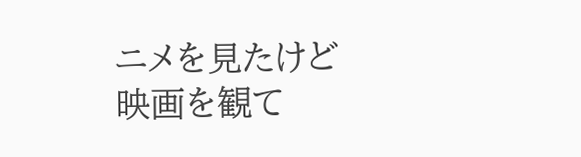ニメを見たけど映画を観て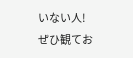いない人!
ぜひ観てお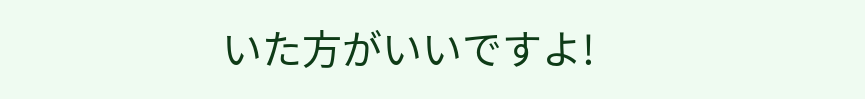いた方がいいですよ!